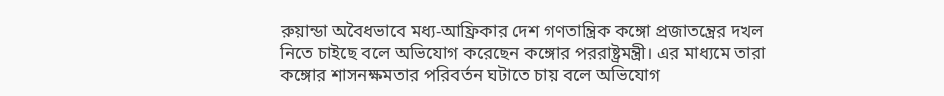রুয়ান্ডা অবৈধভাবে মধ্য-আফ্রিকার দেশ গণতান্ত্রিক কঙ্গো প্রজাতন্ত্রের দখল নিতে চাইছে বলে অভিযোগ করেছেন কঙ্গোর পররাষ্ট্রমন্ত্রী। এর মাধ্যমে তারা কঙ্গোর শাসনক্ষমতার পরিবর্তন ঘটাতে চায় বলে অভিযোগ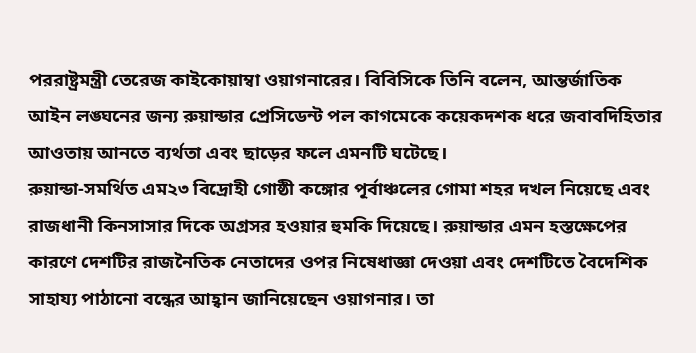পররাষ্ট্রমন্ত্রী তেরেজ কাইকোয়াম্বা ওয়াগনারের। বিবিসিকে তিনি বলেন, আন্তর্জাতিক আইন লঙ্ঘনের জন্য রুয়ান্ডার প্রেসিডেন্ট পল কাগমেকে কয়েকদশক ধরে জবাবদিহিতার আওতায় আনতে ব্যর্থতা এবং ছাড়ের ফলে এমনটি ঘটেছে।
রুয়ান্ডা-সমর্থিত এম২৩ বিদ্রোহী গোষ্ঠী কঙ্গোর পূর্বাঞ্চলের গোমা শহর দখল নিয়েছে এবং রাজধানী কিনসাসার দিকে অগ্রসর হওয়ার হুমকি দিয়েছে। রুয়ান্ডার এমন হস্তক্ষেপের কারণে দেশটির রাজনৈতিক নেতাদের ওপর নিষেধাজ্ঞা দেওয়া এবং দেশটিতে বৈদেশিক সাহায্য পাঠানো বন্ধের আহ্বান জানিয়েছেন ওয়াগনার। তা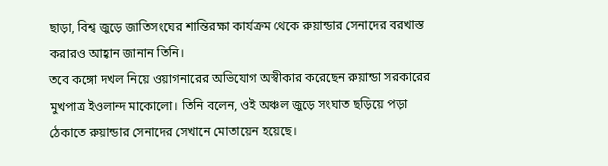ছাড়া, বিশ্ব জুড়ে জাতিসংঘের শান্তিরক্ষা কার্যক্রম থেকে রুয়ান্ডার সেনাদের বরখাস্ত করারও আহ্বান জানান তিনি।
তবে কঙ্গো দখল নিয়ে ওয়াগনারের অভিযোগ অস্বীকার করেছেন রুয়ান্ডা সরকারের মুখপাত্র ইওলান্দ মাকোলো। তিনি বলেন, ওই অঞ্চল জুড়ে সংঘাত ছড়িয়ে পড়া ঠেকাতে রুয়ান্ডার সেনাদের সেখানে মোতায়েন হয়েছে।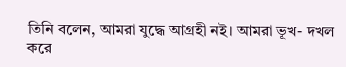তিনি বলেন, আমরা যুদ্ধে আগ্রহী নই। আমরা ভূখ- দখল করে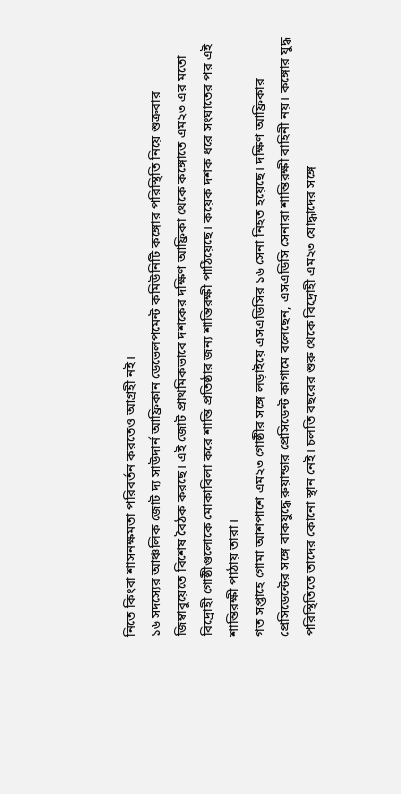নিতে কিংবা শাসনক্ষমতা পরিবর্তন করতেও আগ্রহী নই।
১৬ সদস্যের আঞ্চলিক জোট দ্য সাউদার্ন আফ্রিকান ডেভেলপমেন্ট কমিউনিটি কঙ্গোর পরিস্থিতি নিয়ে শুক্রবার জিম্বাবুয়েতে বিশেষ বৈঠক করছে। এই জোট প্রাথমিকভাবে দশকের দক্ষিণ আফ্রিকা থেকে কঙ্গোতে এম২৩ এর মতো বিদ্রোহী গোষ্ঠীগুলোকে মোকাবিলা করে শান্তি প্রতিষ্ঠার জন্য শান্তিরক্ষী পাঠিয়েছে। কয়েক দশক ধরে সংঘাতের পর এই শান্তিরক্ষী পাঠায় তারা।
গত সপ্তাহে গোমা আশপাশে এম২৩ গোষ্ঠীর সঙ্গে লড়াইয়ে এসএডিসির ১৬ সেনা নিহত হয়েছে। দক্ষিণ আফ্রিকার প্রেসিডেন্টের সঙ্গে বাকযুদ্ধে রুয়ান্ডার প্রেসিডেন্ট কাগামে বলেছেন, এসএডিসি সেনারা শান্তিরক্ষী বাহিনী নয়। কঙ্গোর যুদ্ধ পরিস্থিতিতে তাদের কোনো স্থান নেই। চলতি বছরের শুরু থেকে বিদ্রোহী এম২৩ যোদ্ধাদের সঙ্গে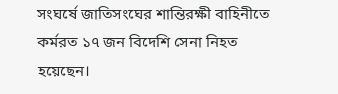সংঘর্ষে জাতিসংঘের শান্তিরক্ষী বাহিনীতে কর্মরত ১৭ জন বিদেশি সেনা নিহত হয়েছেন।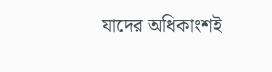যাদের অধিকাংশই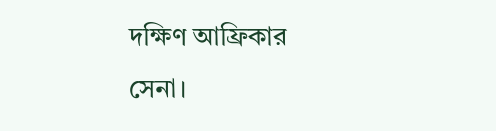দক্ষিণ আফ্রিকার সেনা।